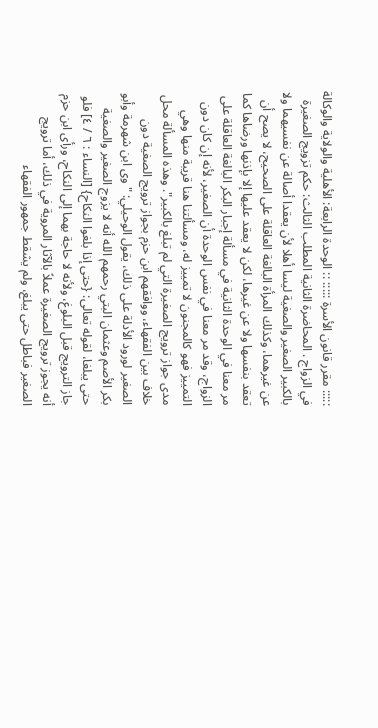::::: مقرر قانون الأسرة ::::: :: الوحدة الرابعة: الأهلية والولاية والوكالة في الزواج . المحاضرة الثانية المطلب الثالث: حكم تزويج الصغيرة بالكبير الصغير والصغية ليسا أهلا لأن يعقدا أصالة عن نفسيهما ولا عن غيرهما، وكذلك المرأة البالغة العاقلة على الصحيح، لا يصح أن تعقد بنفسها ولا عن غيرها، لكن لا يعقد عليها إلا بإذنها ورضاها كما مر معنا في الوحدة الثانية في مسألة إجبار البكر البالغة العاقلة على الزواج، وقد مر معنا في نفس الوحدة أن الصغير، لأنه إن كان دون التمييز فهو كالمجنون لا تمييز له، ومسألتنا هنا قريبة منها وهي مدى جواز ترويج الصغيرة التي لم تبلغ بالكبير". وهذه المسألة محل خلاف بين الفقهاء، ووافقهم ابن حزم بجواز ترويج الصغية دون الصغير لورود الأدلة على ذلك، يقول الوحيلي: "وى ابن شهرمة وأبو بكر الأصم وعثمان البتي رحمهم الله أنه لا يزوج الصغير والصغية حتى يبلغا، لقوله تعالى: {حتى إذا بلغوا النكاح} [النساء : ٦ / ٤] فلو جاز الترويج قبل البلوغ، ولأنه لا حاجة بهما إلى النكاح، ورأى ابن حزم أنه يجوز ترويج الصغيرة عملاً بالآثار المروية في ذلك، أما ترويج الصغير فباطل حتى يبلغ، ولم يشقط جمهور الفقهاء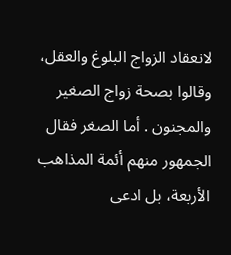لانعقاد الزواج البلوغ والعقل، وقالوا بصحة زواج الصغير والمجنون . أما الصغر فقال الجمهور منهم أئمة المذاهب الأربعة، بل ادعى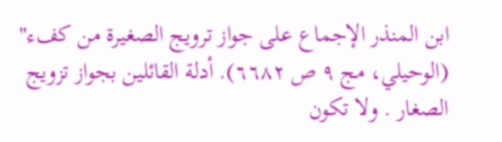ابن المنذر الإجماع على جواز ترويج الصغيرة من كفء" (الوحيلي، مج ٩ ص ٦٦٨٢). أدلة القائلين بجواز تزويج الصغار . ولا تكون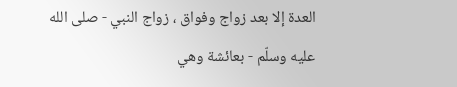العدة إلا بعد زواج وفواق ، زواج النبي - صلى الله عليه وسلّم - بعائشة وهي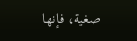صغية، فإنها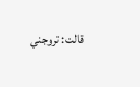قالت: تروجني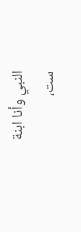النبي وأنا ابنة ست،